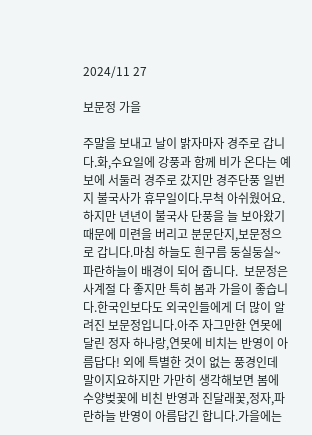2024/11 27

보문정 가을

주말을 보내고 날이 밝자마자 경주로 갑니다.화,수요일에 강풍과 함께 비가 온다는 예보에 서둘러 경주로 갔지만 경주단풍 일번지 불국사가 휴무일이다.무척 아쉬웠어요.하지만 년년이 불국사 단풍을 늘 보아왔기때문에 미련을 버리고 분문단지,보문정으로 갑니다.마침 하늘도 흰구름 둥실둥실~ 파란하늘이 배경이 되어 줍니다.  보문정은 사계절 다 좋지만 특히 봄과 가을이 좋습니다.한국인보다도 외국인들에게 더 많이 알려진 보문정입니다.아주 자그만한 연못에 달린 정자 하나랑,연못에 비치는 반영이 아름답다! 외에 특별한 것이 없는 풍경인데 말이지요하지만 가만히 생각해보면 봄에 수양벚꽃에 비친 반영과 진달래꽃,정자,파란하늘 반영이 아름답긴 합니다.가을에는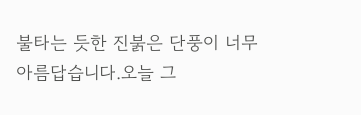불타는 듯한 진붉은 단풍이 너무 아름답습니다.오늘 그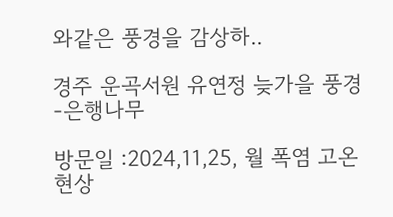와같은 풍경을 감상하..

경주 운곡서원 유연정 늦가을 풍경-은행나무

방문일 :2024,11,25, 월 폭염 고온현상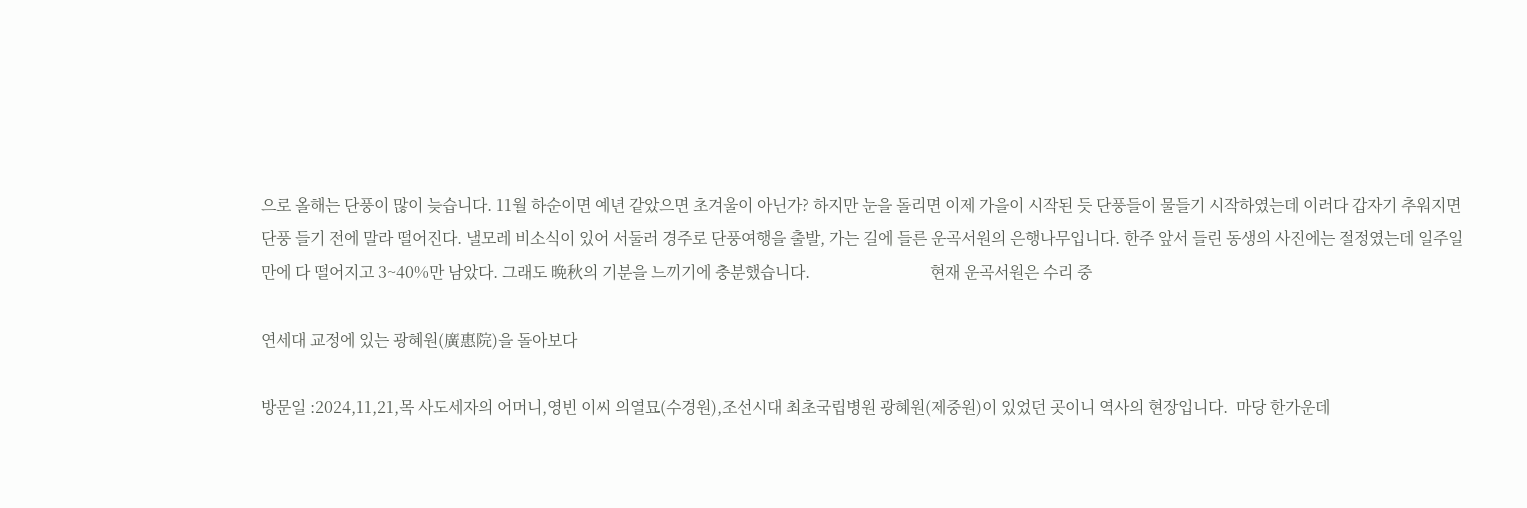으로 올해는 단풍이 많이 늦습니다. 11월 하순이면 예년 같았으면 초겨울이 아닌가? 하지만 눈을 돌리면 이제 가을이 시작된 듯 단풍들이 물들기 시작하였는데 이러다 갑자기 추워지면 단풍 들기 전에 말라 떨어진다. 낼모레 비소식이 있어 서둘러 경주로 단풍여행을 출발, 가는 길에 들른 운곡서원의 은행나무입니다. 한주 앞서 들린 동생의 사진에는 절정였는데 일주일 만에 다 떨어지고 3~40%만 남았다. 그래도 晩秋의 기분을 느끼기에 충분했습니다.                              현재 운곡서원은 수리 중

연세대 교정에 있는 광혜원(廣惠院)을 돌아보다

방문일 :2024,11,21,목 사도세자의 어머니,영빈 이씨 의열묘(수경원),조선시대 최초국립병원 광혜원(제중원)이 있었던 곳이니 역사의 현장입니다.  마당 한가운데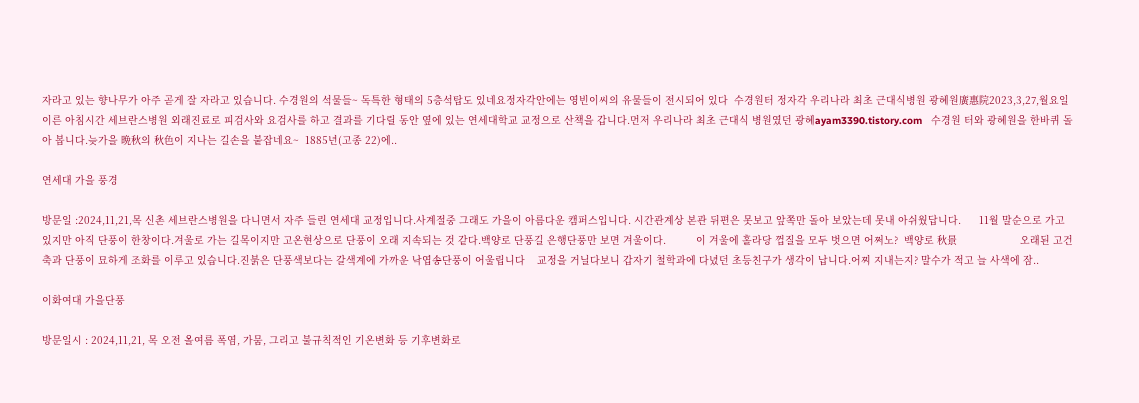자라고 있는 향나무가 아주 곧게 잘 자라고 있습니다. 수경원의 석물들~ 독특한 형태의 5층석탑도 있네요정자각안에는 영빈이씨의 유물들이 전시되어 있다  수경원터 정자각 우리나라 최초 근대식병원 광혜원廣惠院2023,3,27,월요일 이른 아침시간 세브란스병원 외래진료로 피검사와 요검사를 하고 결과를 기다릴 동안 옆에 있는 연세대학교 교정으로 산책을 갑니다.먼저 우리나라 최초 근대식 병원였던 광혜ayam3390.tistory.com   수경원 터와 광혜원을 한바퀴 돌아 봅니다.늦가을 晩秋의 秋色이 지나는 길손을 붙잡네요~  1885년(고종 22)에..

연세대 가을 풍경

방문일 :2024,11,21,목 신촌 세브란스병원을 다니면서 자주 들린 연세대 교정입니다.사계절중 그래도 가을이 아름다운 캠퍼스입니다. 시간관계상 본관 뒤편은 못보고 앞쪽만 돌아 보았는데 못내 아쉬웠답니다.      11월 말순으로 가고 있지만 아직 단풍이 한창이다.겨울로 가는 길목이지만 고온현상으로 단풍이 오래 지속되는 것 같다.백양로 단풍길 은행단풍만 보면 겨울이다.          이 겨울에 홀라당 껍질을 모두 벗으면 어쩌노?  백양로 秋景                     오래된 고건축과 단풍이 묘하게 조화를 이루고 있습니다.진붉은 단풍색보다는 갈색계에 가까운 낙엽송단풍이 어울립니다    교정을 거닐다보니 갑자기 철학과에 다녔던 초등친구가 생각이 납니다.어찌 지내는지? 말수가 적고 늘 사색에 잠..

이화여대 가을단풍

방문일시 : 2024,11,21, 목 오전 올여름 폭염, 가뭄, 그리고 불규칙적인 기온변화 등 기후변화로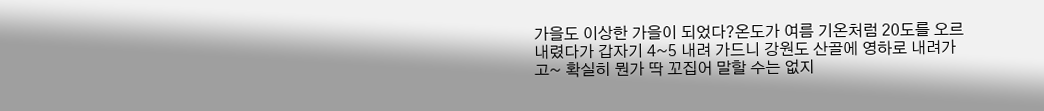가을도 이상한 가을이 되었다?온도가 여름 기온처럼 20도를 오르내렸다가 갑자기 4~5 내려 가드니 강원도 산골에 영하로 내려가고~ 확실히 뭔가 딱 꼬집어 말할 수는 없지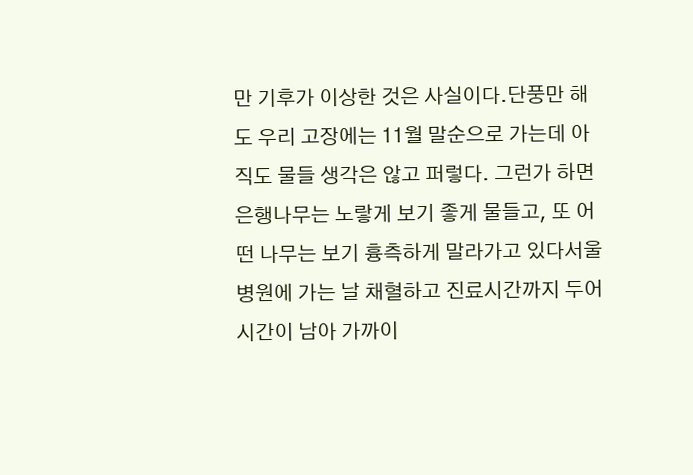만 기후가 이상한 것은 사실이다.단풍만 해도 우리 고장에는 11월 말순으로 가는데 아직도 물들 생각은 않고 퍼렇다. 그런가 하면 은행나무는 노랗게 보기 좋게 물들고, 또 어떤 나무는 보기 흉측하게 말라가고 있다서울병원에 가는 날 채혈하고 진료시간까지 두어시간이 남아 가까이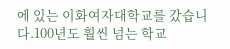에 있는 이화여자대학교를 갔습니다.100년도 훨씬 넘는 학교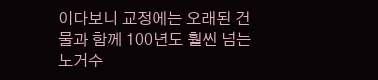이다보니 교정에는 오래된 건물과 함께 100년도 훨씬 넘는 노거수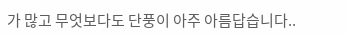가 많고 무엇보다도 단풍이 아주 아름답습니다..